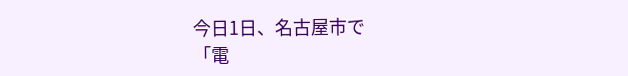今日1日、名古屋市で
「電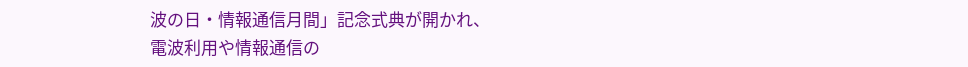波の日・情報通信月間」記念式典が開かれ、
電波利用や情報通信の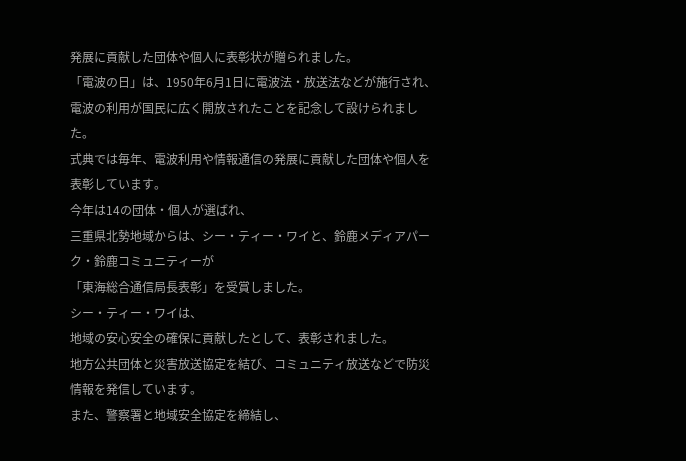発展に貢献した団体や個人に表彰状が贈られました。
「電波の日」は、1950年6月1日に電波法・放送法などが施行され、
電波の利用が国民に広く開放されたことを記念して設けられました。
式典では毎年、電波利用や情報通信の発展に貢献した団体や個人を表彰しています。
今年は14の団体・個人が選ばれ、
三重県北勢地域からは、シー・ティー・ワイと、鈴鹿メディアパーク・鈴鹿コミュニティーが
「東海総合通信局長表彰」を受賞しました。
シー・ティー・ワイは、
地域の安心安全の確保に貢献したとして、表彰されました。
地方公共団体と災害放送協定を結び、コミュニティ放送などで防災情報を発信しています。
また、警察署と地域安全協定を締結し、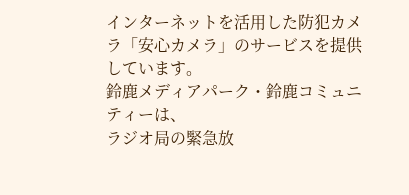インターネットを活用した防犯カメラ「安心カメラ」のサービスを提供しています。
鈴鹿メディアパーク・鈴鹿コミュニティーは、
ラジオ局の緊急放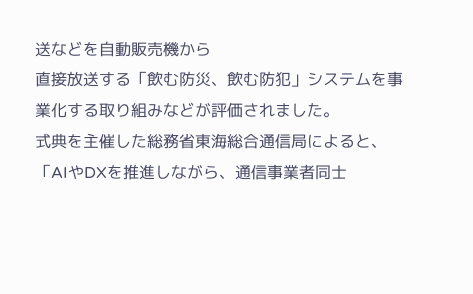送などを自動販売機から
直接放送する「飲む防災、飲む防犯」システムを事業化する取り組みなどが評価されました。
式典を主催した総務省東海総合通信局によると、
「AIやDXを推進しながら、通信事業者同士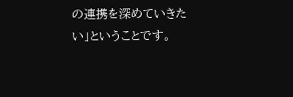の連携を深めていきたい」ということです。